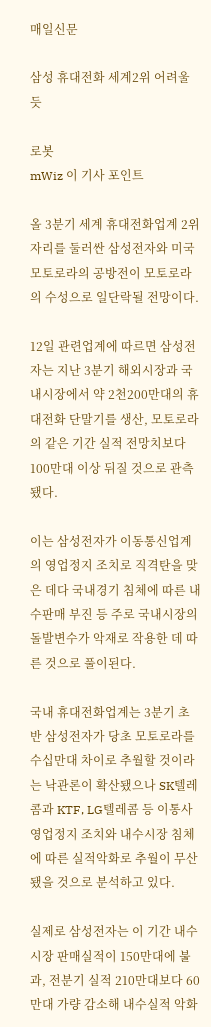매일신문

삼성 휴대전화 세계2위 어려울듯

로봇
mWiz 이 기사 포인트

올 3분기 세계 휴대전화업계 2위 자리를 둘러싼 삼성전자와 미국 모토로라의 공방전이 모토로라의 수성으로 일단락될 전망이다.

12일 관련업계에 따르면 삼성전자는 지난 3분기 해외시장과 국내시장에서 약 2천200만대의 휴대전화 단말기를 생산, 모토로라의 같은 기간 실적 전망치보다 100만대 이상 뒤질 것으로 관측됐다.

이는 삼성전자가 이동통신업계의 영업정지 조치로 직격탄을 맞은 데다 국내경기 침체에 따른 내수판매 부진 등 주로 국내시장의 돌발변수가 악재로 작용한 데 따른 것으로 풀이된다.

국내 휴대전화업계는 3분기 초반 삼성전자가 당초 모토로라를 수십만대 차이로 추월할 것이라는 낙관론이 확산됐으나 SK텔레콤과 KTF, LG텔레콤 등 이통사 영업정지 조치와 내수시장 침체에 따른 실적악화로 추월이 무산됐을 것으로 분석하고 있다.

실제로 삼성전자는 이 기간 내수시장 판매실적이 150만대에 불과, 전분기 실적 210만대보다 60만대 가량 감소해 내수실적 악화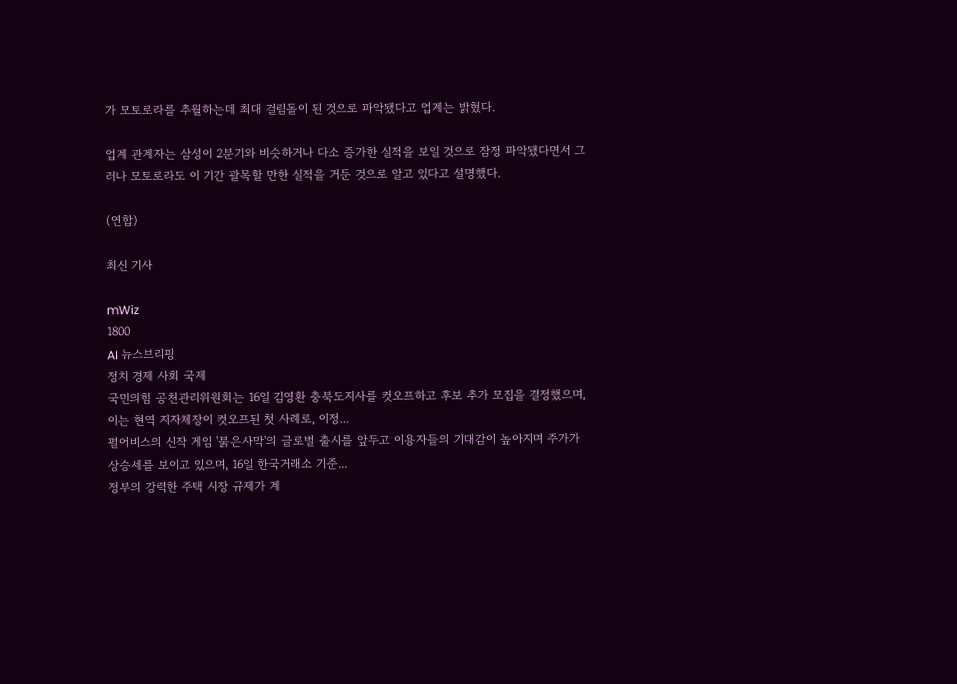가 모토로라를 추월하는데 최대 걸림돌이 된 것으로 파악됐다고 업계는 밝혔다.

업계 관계자는 삼성이 2분기와 비슷하거나 다소 증가한 실적을 보일 것으로 잠정 파악됐다면서 그러나 모토로라도 이 기간 괄목할 만한 실적을 거둔 것으로 알고 있다고 설명했다.

(연합)

최신 기사

mWiz
1800
AI 뉴스브리핑
정치 경제 사회 국제
국민의힘 공천관리위원회는 16일 김영환 충북도지사를 컷오프하고 후보 추가 모집을 결정했으며, 이는 현역 지자체장이 컷오프된 첫 사례로, 이정...
펄어비스의 신작 게임 '붉은사막'의 글로벌 출시를 앞두고 이용자들의 기대감이 높아지며 주가가 상승세를 보이고 있으며, 16일 한국거래소 기준...
정부의 강력한 주택 시장 규제가 계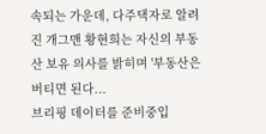속되는 가운데, 다주택자로 알려진 개그맨 황현희는 자신의 부동산 보유 의사를 밝히며 '부동산은 버티면 된다...
브리핑 데이터를 준비중입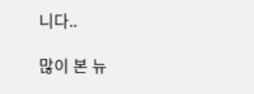니다..

많이 본 뉴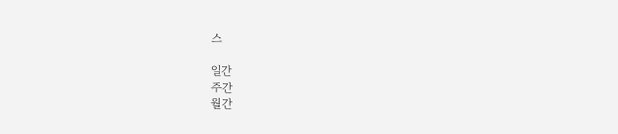스

일간
주간
월간